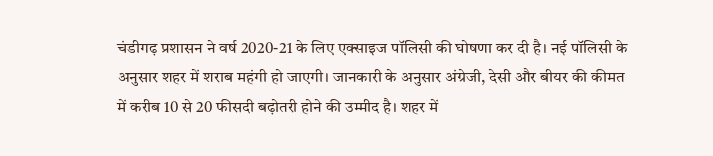चंडीगढ़ प्रशासन ने वर्ष 2020-21 के लिए एक्साइज पॉलिसी की घोषणा कर दी है। नई पॉलिसी के अनुसार शहर में शराब महंगी हो जाएगी। जानकारी के अनुसार अंग्रेजी, देसी और बीयर की कीमत में करीब 10 से 20 फीसदी बढ़ोतरी होने की उम्मीद है। शहर में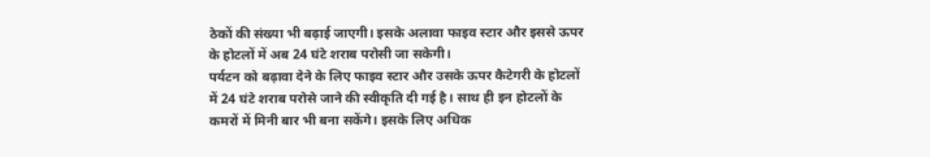ठेकों की संख्या भी बढ़ाई जाएगी। इसके अलावा फाइव स्टार और इससे ऊपर के होटलों में अब 24 घंटे शराब परोसी जा सकेगी।
पर्यटन को बढ़ावा देने के लिए फाइव स्टार और उसके ऊपर कैटेगरी के होटलों में 24 घंटे शराब परोसे जाने की स्वीकृति दी गई है। साथ ही इन होटलों के कमरों में मिनी बार भी बना सकेंगे। इसके लिए अधिक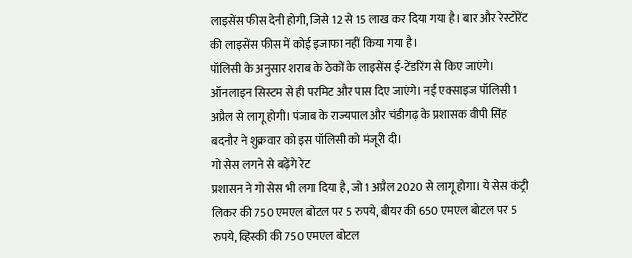लाइसेंस फीस देनी होगी, जिसे 12 से 15 लाख कर दिया गया है। बार और रेस्टोरेंट की लाइसेंस फीस में कोई इजाफा नहीं किया गया है।
पॉलिसी के अनुसार शराब के ठेकों के लाइसेंस ई-टेंडरिंग से किए जाएंगे। ऑनलाइन सिस्टम से ही परमिट और पास दिए जाएंगे। नई एक्साइज पॉलिसी 1 अप्रैल से लागू होगी। पंजाब के राज्यपाल और चंडीगढ़ के प्रशासक वीपी सिंह बदनौर ने शुक्रवार को इस पॉलिसी को मंजूरी दी।
गो सेस लगने से बढ़ेंगे रेट
प्रशासन ने गो सेस भी लगा दिया है, जो 1 अप्रैल 2020 से लागू होगा। ये सेस कंट्री लिकर की 750 एमएल बोटल पर 5 रुपये, बीयर की 650 एमएल बोटल पर 5 रुपये, व्हिस्की की 750 एमएल बोटल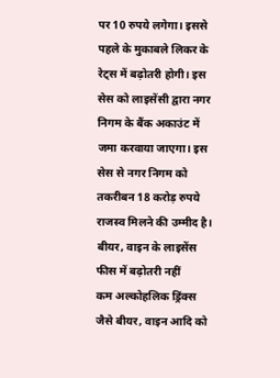पर 10 रुपये लगेगा। इससे पहले के मुकाबले लिकर के रेट्स में बढ़ोतरी होगी। इस सेस को लाइसेंसी द्वारा नगर निगम के बैंक अकाउंट में जमा करवाया जाएगा। इस सेस से नगर निगम को तकरीबन 18 करोड़ रुपये राजस्व मिलने की उम्मीद है।
बीयर, वाइन के लाइसेंस फीस में बढ़ोतरी नहीं
कम अल्कोहलिक ड्रिंक्स जैसे बीयर, वाइन आदि को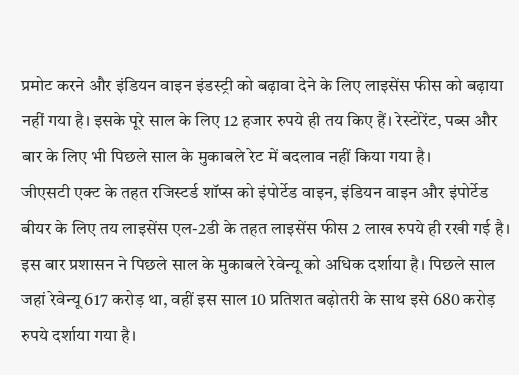प्रमोट करने और इंडियन वाइन इंडस्ट्री को बढ़ावा देने के लिए लाइसेंस फीस को बढ़ाया नहीं गया है। इसके पूरे साल के लिए 12 हजार रुपये ही तय किए हैं। रेस्टोरेंट, पब्स और बार के लिए भी पिछले साल के मुकाबले रेट में बदलाव नहीं किया गया है।
जीएसटी एक्ट के तहत रजिस्टर्ड शॉप्स को इंपोर्टेड वाइन, इंडियन वाइन और इंपोर्टेड बीयर के लिए तय लाइसेंस एल-2डी के तहत लाइसेंस फीस 2 लाख रुपये ही रखी गई है। इस बार प्रशासन ने पिछले साल के मुकाबले रेवेन्यू को अधिक दर्शाया है। पिछले साल जहां रेवेन्यू 617 करोड़ था, वहीं इस साल 10 प्रतिशत बढ़ोतरी के साथ इसे 680 करोड़ रुपये दर्शाया गया है।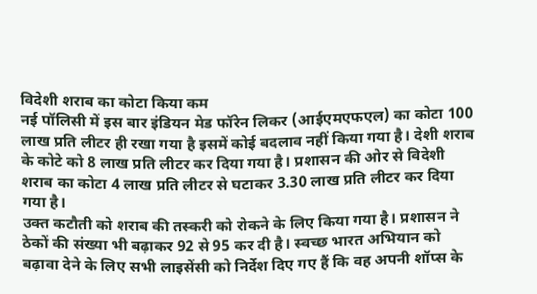विदेशी शराब का कोटा किया कम
नई पॉलिसी में इस बार इंडियन मेड फॉरेन लिकर (आईएमएफएल) का कोटा 100 लाख प्रति लीटर ही रखा गया है इसमें कोई बदलाव नहीं किया गया है। देशी शराब के कोटे को 8 लाख प्रति लीटर कर दिया गया है। प्रशासन की ओर से विदेशी शराब का कोटा 4 लाख प्रति लीटर से घटाकर 3.30 लाख प्रति लीटर कर दिया गया है।
उक्त कटौती को शराब की तस्करी को रोकने के लिए किया गया है। प्रशासन ने ठेकों की संख्या भी बढ़ाकर 92 से 95 कर दी है। स्वच्छ भारत अभियान को बढ़ावा देने के लिए सभी लाइसेंसी को निर्देश दिए गए हैं कि वह अपनी शॉप्स के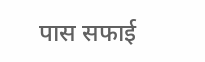पास सफाई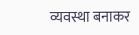व्यवस्था बनाकर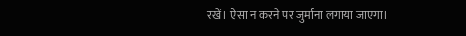रखें। ऐसा न करने पर जुर्माना लगाया जाएगा।